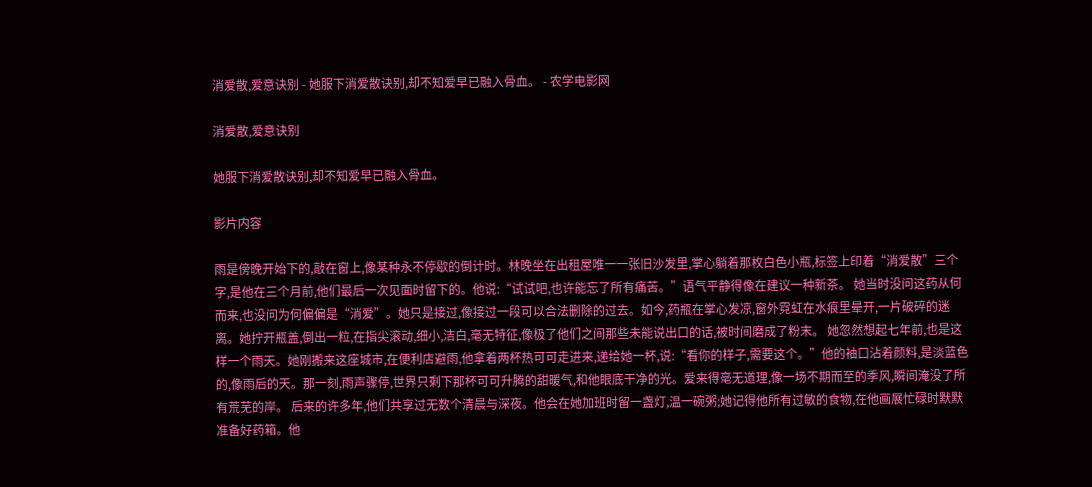消爱散,爱意诀别 - 她服下消爱散诀别,却不知爱早已融入骨血。 - 农学电影网

消爱散,爱意诀别

她服下消爱散诀别,却不知爱早已融入骨血。

影片内容

雨是傍晚开始下的,敲在窗上,像某种永不停歇的倒计时。林晚坐在出租屋唯一一张旧沙发里,掌心躺着那枚白色小瓶,标签上印着“消爱散”三个字,是他在三个月前,他们最后一次见面时留下的。他说:“试试吧,也许能忘了所有痛苦。”语气平静得像在建议一种新茶。 她当时没问这药从何而来,也没问为何偏偏是“消爱”。她只是接过,像接过一段可以合法删除的过去。如今,药瓶在掌心发凉,窗外霓虹在水痕里晕开,一片破碎的迷离。她拧开瓶盖,倒出一粒,在指尖滚动,细小,洁白,毫无特征,像极了他们之间那些未能说出口的话,被时间磨成了粉末。 她忽然想起七年前,也是这样一个雨天。她刚搬来这座城市,在便利店避雨,他拿着两杯热可可走进来,递给她一杯,说:“看你的样子,需要这个。”他的袖口沾着颜料,是淡蓝色的,像雨后的天。那一刻,雨声骤停,世界只剩下那杯可可升腾的甜暖气,和他眼底干净的光。爱来得毫无道理,像一场不期而至的季风,瞬间淹没了所有荒芜的岸。 后来的许多年,他们共享过无数个清晨与深夜。他会在她加班时留一盏灯,温一碗粥;她记得他所有过敏的食物,在他画展忙碌时默默准备好药箱。他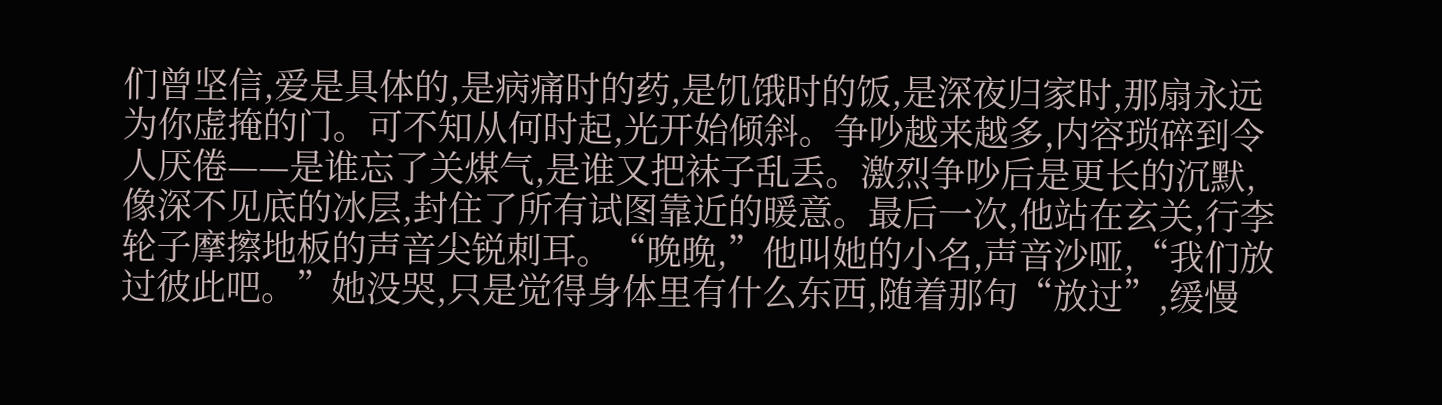们曾坚信,爱是具体的,是病痛时的药,是饥饿时的饭,是深夜归家时,那扇永远为你虚掩的门。可不知从何时起,光开始倾斜。争吵越来越多,内容琐碎到令人厌倦——是谁忘了关煤气,是谁又把袜子乱丢。激烈争吵后是更长的沉默,像深不见底的冰层,封住了所有试图靠近的暖意。最后一次,他站在玄关,行李轮子摩擦地板的声音尖锐刺耳。“晚晚,”他叫她的小名,声音沙哑,“我们放过彼此吧。”她没哭,只是觉得身体里有什么东西,随着那句“放过”,缓慢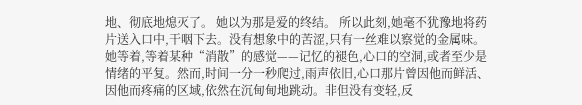地、彻底地熄灭了。 她以为那是爱的终结。 所以此刻,她毫不犹豫地将药片送入口中,干咽下去。没有想象中的苦涩,只有一丝难以察觉的金属味。她等着,等着某种“消散”的感觉——记忆的褪色,心口的空洞,或者至少是情绪的平复。然而,时间一分一秒爬过,雨声依旧,心口那片曾因他而鲜活、因他而疼痛的区域,依然在沉甸甸地跳动。非但没有变轻,反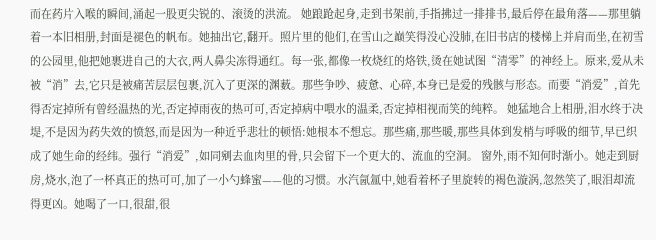而在药片入喉的瞬间,涌起一股更尖锐的、滚烫的洪流。 她踉跄起身,走到书架前,手指拂过一排排书,最后停在最角落——那里躺着一本旧相册,封面是褪色的帆布。她抽出它,翻开。照片里的他们,在雪山之巅笑得没心没肺,在旧书店的楼梯上并肩而坐,在初雪的公园里,他把她裹进自己的大衣,两人鼻尖冻得通红。每一张,都像一枚烧红的烙铁,烫在她试图“清零”的神经上。原来,爱从未被“消”去,它只是被痛苦层层包裹,沉入了更深的渊薮。那些争吵、疲惫、心碎,本身已是爱的残骸与形态。而要“消爱”,首先得否定掉所有曾经温热的光,否定掉雨夜的热可可,否定掉病中喂水的温柔,否定掉相视而笑的纯粹。 她猛地合上相册,泪水终于决堤,不是因为药失效的愤怒,而是因为一种近乎悲壮的顿悟:她根本不想忘。那些痛,那些暖,那些具体到发梢与呼吸的细节,早已织成了她生命的经纬。强行“消爱”,如同剜去血肉里的骨,只会留下一个更大的、流血的空洞。 窗外,雨不知何时渐小。她走到厨房,烧水,泡了一杯真正的热可可,加了一小勺蜂蜜——他的习惯。水汽氤氲中,她看着杯子里旋转的褐色漩涡,忽然笑了,眼泪却流得更凶。她喝了一口,很甜,很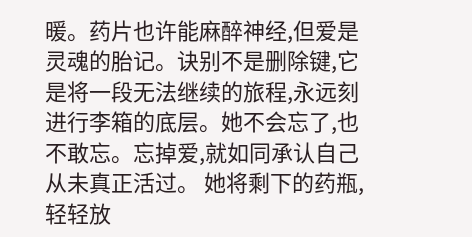暖。药片也许能麻醉神经,但爱是灵魂的胎记。诀别不是删除键,它是将一段无法继续的旅程,永远刻进行李箱的底层。她不会忘了,也不敢忘。忘掉爱,就如同承认自己从未真正活过。 她将剩下的药瓶,轻轻放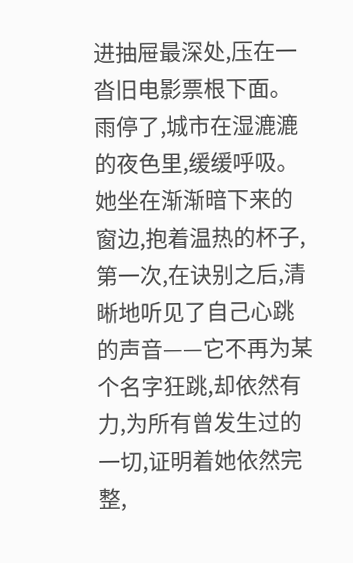进抽屉最深处,压在一沓旧电影票根下面。雨停了,城市在湿漉漉的夜色里,缓缓呼吸。她坐在渐渐暗下来的窗边,抱着温热的杯子,第一次,在诀别之后,清晰地听见了自己心跳的声音——它不再为某个名字狂跳,却依然有力,为所有曾发生过的一切,证明着她依然完整,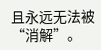且永远无法被“消解”。